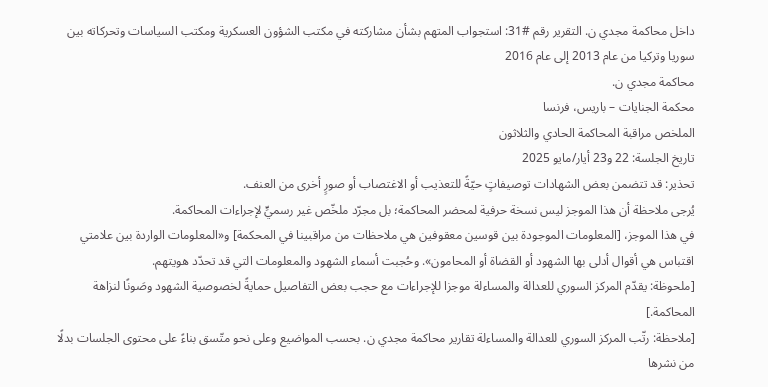داخل محاكمة مجدي ن. التقرير رقم #31: استجواب المتهم بشأن مشاركته في مكتب الشؤون العسكرية ومكتب السياسات وتحركاته بين سوريا وتركيا من عام 2013 إلى عام 2016
محاكمة مجدي ن.
محكمة الجنايات – باريس، فرنسا
الملخص مراقبة المحاكمة الحادي والثلاثون
تاريخ الجلسة: 22 و23 أيار/مايو 2025
تحذير: قد تتضمن بعض الشهادات توصيفاتٍ حيّةً للتعذيب أو الاغتصاب أو صورٍ أخرى من العنف.
يُرجى ملاحظة أن هذا الموجز ليس نسخة حرفية لمحضر المحاكمة؛ بل مجرّد ملخّص غير رسميٍّ لإجراءات المحاكمة.
في هذا الموجز، [المعلومات الموجودة بين قوسين معقوفين هي ملاحظات من مراقبينا في المحكمة] و«المعلومات الواردة بين علامتي اقتباس هي أقوال أدلى بها الشهود أو القضاة أو المحامون». وحُجبت أسماء الشهود والمعلومات التي قد تحدّد هويتهم.
[ملحوظة: يقدّم المركز السوري للعدالة والمساءلة موجزا للإجراءات مع حجب بعض التفاصيل حمايةً لخصوصية الشهود وصَونًا لنزاهة المحاكمة.]
[ملاحظة: رتّب المركز السوري للعدالة والمساءلة تقارير محاكمة مجدي ن. بحسب المواضيع وعلى نحو متّسق بناءً على محتوى الجلسات بدلًا من نشرها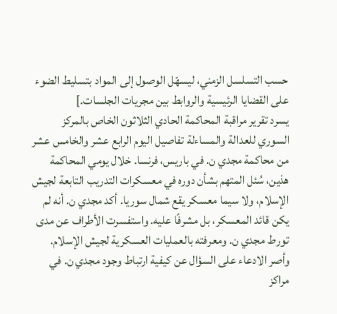حسب التسلسل الزمني، ليسهّل الوصول إلى المواد بتسليط الضوء على القضايا الرئيسية والروابط بين مجريات الجلسات.]
يسرد تقرير مراقبة المحاكمة الحادي الثلاثون الخاص بالمركز السوري للعدالة والمساءلة تفاصيل اليوم الرابع عشر والخامس عشر من محاكمة مجدي ن. في باريس، فرنسا. خلال يومي المحاكمة هذين، سُئل المتهم بشأن دوره في معسكرات التدريب التابعة لجيش الإسلام، ولا سيما معسكر يقع شمال سوريا. أكد مجدي ن. أنه لم يكن قائد المعسكر، بل مشرفًا عليه. واستفسرت الأطراف عن مدى تورط مجدي ن. ومعرفته بالعمليات العسكرية لجيش الإسلام. وأصر الادعاء على السؤال عن كيفية ارتباط وجود مجدي ن. في مراكز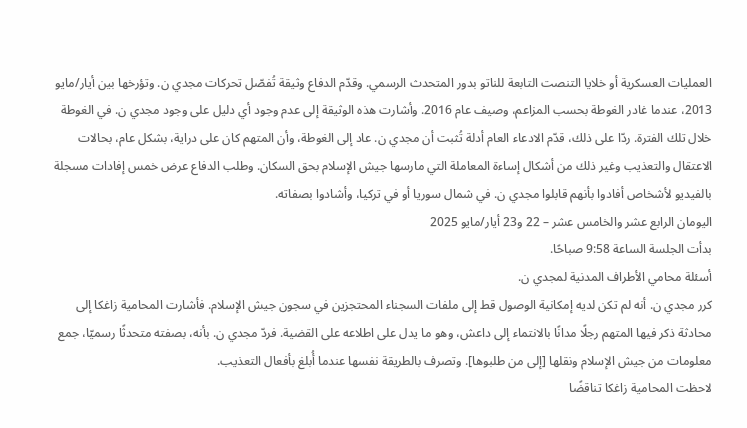العمليات العسكرية أو خلايا التنصت التابعة للناتو بدور المتحدث الرسمي. وقدّم الدفاع وثيقة تُفصّل تحركات مجدي ن. وتؤرخها بين أيار/مايو 2013، عندما غادر الغوطة بحسب المزاعم، وصيف عام 2016. وأشارت هذه الوثيقة إلى عدم وجود أي دليل على وجود مجدي ن. في الغوطة خلال تلك الفترة. ردّا على ذلك، قدّم الادعاء العام أدلة تُثبت أن مجدي ن. عاد إلى الغوطة، وأن المتهم كان على دراية، بشكل عام، بحالات الاعتقال والتعذيب وغير ذلك من أشكال إساءة المعاملة التي مارسها جيش الإسلام بحق السكان. وطلب الدفاع عرض خمس إفادات مسجلة بالفيديو لأشخاص أفادوا بأنهم قابلوا مجدي ن. في شمال سوريا أو في تركيا، وأشادوا بصفاته.
اليومان الرابع عشر والخامس عشر – 22 و23 أيار/مايو 2025
بدأت الجلسة الساعة 9:58 صباحًا.
أسئلة محامي الأطراف المدنية لمجدي ن.
كرر مجدي ن. أنه لم تكن لديه إمكانية الوصول قط إلى ملفات السجناء المحتجزين في سجون جيش الإسلام. فأشارت المحامية زاغكا إلى محادثة ذكر فيها المتهم رجلًا مدانًا بالانتماء إلى داعش، وهو ما يدل على اطلاعه على القضية. فردّ مجدي ن. بأنه، بصفته متحدثًا رسميّا، جمع معلومات من جيش الإسلام ونقلها [إلى من طلبوها]. وتصرف بالطريقة نفسها عندما أُبلغ بأفعال التعذيب.
لاحظت المحامية زاغكا تناقضًا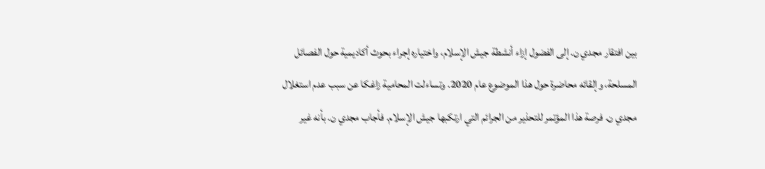بين افتقار مجدي ن. إلى الفضول إزاء أنشطة جيش الإسلام، واختياره إجراء بحوث أكاديمية حول الفصائل المسلحة، وإلقائه محاضرة حول هذا الموضوع عام 2020. وتساءلت المحامية زاغكا عن سبب عدم استغلال مجدي ن. فرصة هذا المؤتمر للتحذير من الجرائم التي ارتكبها جيش الإسلام. فأجاب مجدي ن. بأنه غير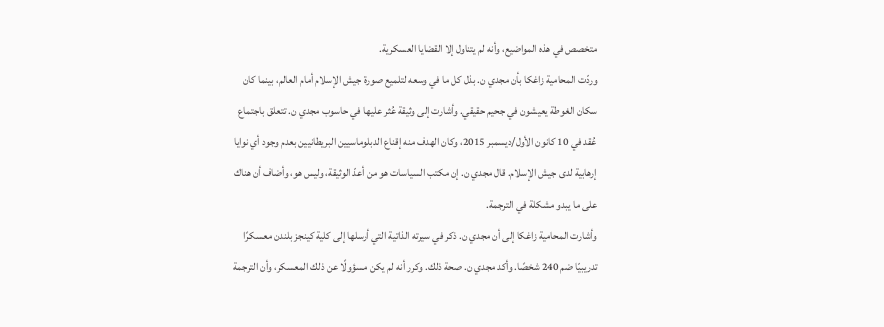متخصص في هذه المواضيع، وأنه لم يتناول إلا القضايا العسكرية.
وردّت المحامية زاغكا بأن مجدي ن. بذل كل ما في وسعه لتلميع صورة جيش الإسلام أمام العالم، بينما كان سكان الغوطة يعيشون في جحيم حقيقي. وأشارت إلى وثيقة عُثر عليها في حاسوب مجدي ن. تتعلق باجتماع عُقد في 10 كانون الأول/ديسمبر 2015، وكان الهدف منه إقناع الدبلوماسيين البريطانيين بعدم وجود أي نوايا إرهابية لدى جيش الإسلام. قال مجدي ن. إن مكتب السياسات هو من أعدّ الوثيقة، وليس هو، وأضاف أن هناك على ما يبدو مشكلة في الترجمة.
وأشارت المحامية زاغكا إلى أن مجدي ن. ذكر في سيرته الذاتية التي أرسلها إلى كلية كينجز بلندن معسكرًا تدريبيّا ضم 240 شخصًا. وأكد مجدي ن. صحة ذلك. وكرر أنه لم يكن مسؤولًا عن ذلك المعسكر، وأن الترجمة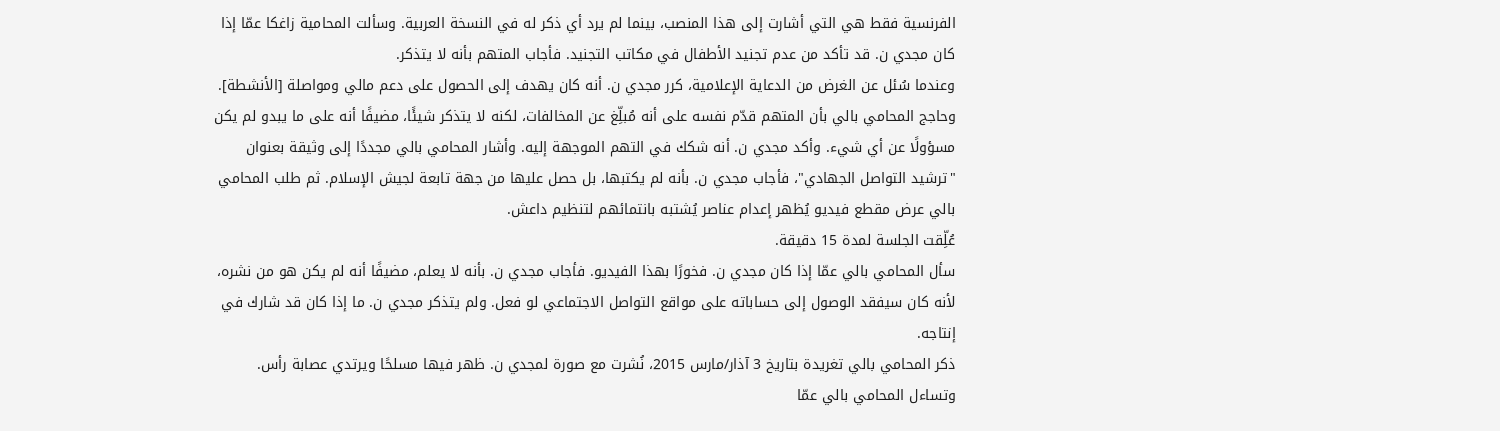الفرنسية فقط هي التي أشارت إلى هذا المنصب، بينما لم يرد أي ذكر له في النسخة العربية. وسألت المحامية زاغكا عمّا إذا كان مجدي ن. قد تأكد من عدم تجنيد الأطفال في مكاتب التجنيد. فأجاب المتهم بأنه لا يتذكر.
وعندما سُئل عن الغرض من الدعاية الإعلامية، كرر مجدي ن. أنه كان يهدف إلى الحصول على دعم مالي ومواصلة [الأنشطة]. وحاجج المحامي بالي بأن المتهم قدّم نفسه على أنه مُبلِّغ عن المخالفات، لكنه لا يتذكر شيئًا، مضيفًا أنه على ما يبدو لم يكن مسؤولًا عن أي شيء. وأكد مجدي ن. أنه شكك في التهم الموجهة إليه. وأشار المحامي بالي مجددًا إلى وثيقة بعنوان "ترشيد التواصل الجهادي"، فأجاب مجدي ن. بأنه لم يكتبها، بل حصل عليها من جهة تابعة لجيش الإسلام. ثم طلب المحامي بالي عرض مقطع فيديو يُظهر إعدام عناصر يُشتبه بانتمائهم لتنظيم داعش.
عُلِّقت الجلسة لمدة 15 دقيقة.
سأل المحامي بالي عمّا إذا كان مجدي ن. فخورًا بهذا الفيديو. فأجاب مجدي ن. بأنه لا يعلم، مضيفًا أنه لم يكن هو من نشره، لأنه كان سيفقد الوصول إلى حساباته على مواقع التواصل الاجتماعي لو فعل. ولم يتذكر مجدي ن. ما إذا كان قد شارك في إنتاجه.
ذكر المحامي بالي تغريدة بتاريخ 3 آذار/مارس 2015، نُشرت مع صورة لمجدي ن. ظهر فيها مسلحًا ويرتدي عصابة رأس. وتساءل المحامي بالي عمّا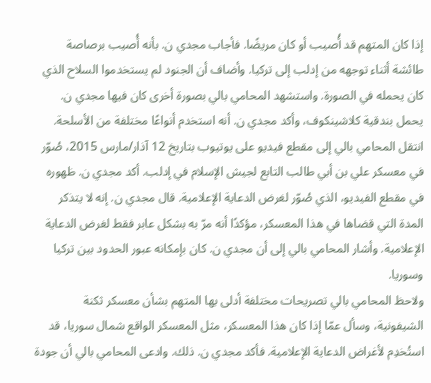إذا كان المتهم قد أُصيب أو كان مريضًا. فأجاب مجدي ن. بأنه أُصيب برصاصة طائشة أثناء توجهه من إدلب إلى تركيا. وأضاف أن الجنود لم يستخدموا السلاح الذي كان يحمله في الصورة. واستشهد المحامي بالي بصورة أخرى كان فيها مجدي ن. يحمل بندقية كلاشينكوف، وأكد مجدي ن. أنه استخدم أنواعًا مختلفة من الأسلحة.
انتقل المحامي بالي إلى مقطع فيديو على يوتيوب بتاريخ 12 آذار/مارس 2015، صُوّر في معسكر علي بن أبي طالب التابع لجيش الإسلام في إدلب. أكد مجدي ن. ظهوره في مقطع الفيديو، الذي صُوّر لغرض الدعاية الإعلامية. قال مجدي ن. إنه لا يتذكر المدة التي قضاها في هذا المعسكر، مؤكدًا أنه مرّ به بشكل عابر فقط لغرض الدعاية الإعلامية. وأشار المحامي بالي إلى أن مجدي ن. كان بإمكانه عبور الحدود بين تركيا وسوريا.
ولاحظ المحامي بالي تصريحات مختلفة أدلى بها المتهم بشأن معسكر ثكنة الشيفونية، وسأل عمّا إذا كان هذا المعسكر، مثل المعسكر الواقع شمال سوريا، قد استُخدِم لأغراض الدعاية الإعلامية. فأكد مجدي ن. ذلك. وادعى المحامي بالي أن جودة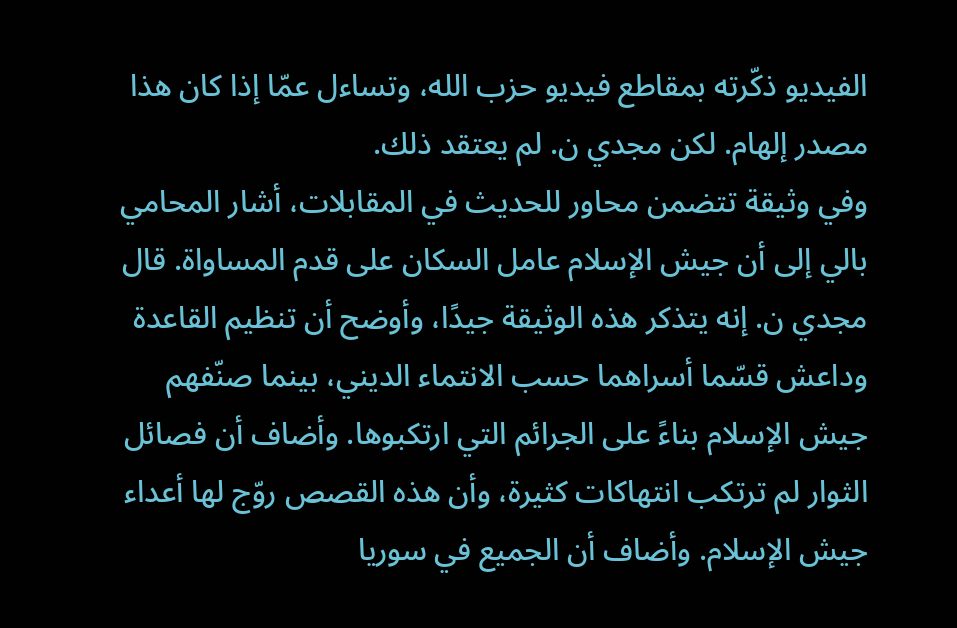الفيديو ذكّرته بمقاطع فيديو حزب الله، وتساءل عمّا إذا كان هذا مصدر إلهام. لكن مجدي ن. لم يعتقد ذلك.
وفي وثيقة تتضمن محاور للحديث في المقابلات، أشار المحامي بالي إلى أن جيش الإسلام عامل السكان على قدم المساواة. قال مجدي ن. إنه يتذكر هذه الوثيقة جيدًا، وأوضح أن تنظيم القاعدة وداعش قسّما أسراهما حسب الانتماء الديني، بينما صنّفهم جيش الإسلام بناءً على الجرائم التي ارتكبوها. وأضاف أن فصائل الثوار لم ترتكب انتهاكات كثيرة، وأن هذه القصص روّج لها أعداء جيش الإسلام. وأضاف أن الجميع في سوريا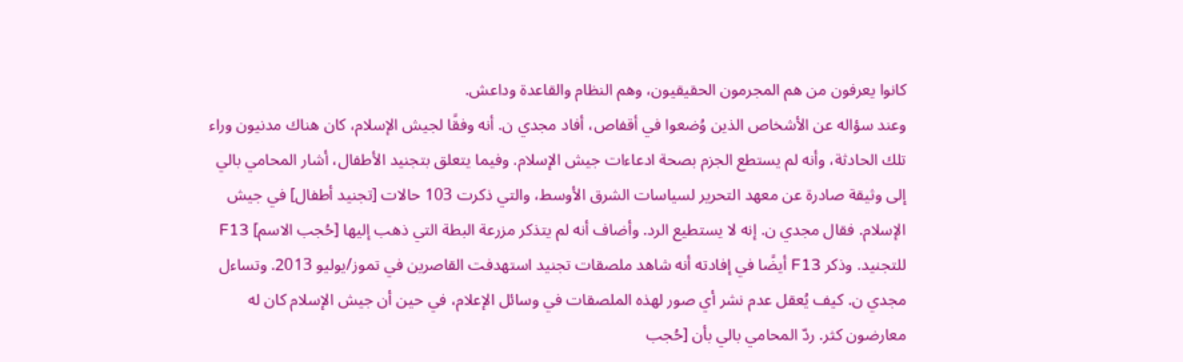كانوا يعرفون من هم المجرمون الحقيقيون، وهم النظام والقاعدة وداعش.
وعند سؤاله عن الأشخاص الذين وُضعوا في أقفاص، أفاد مجدي ن. أنه وفقًا لجيش الإسلام، كان هناك مدنيون وراء تلك الحادثة، وأنه لم يستطع الجزم بصحة ادعاءات جيش الإسلام. وفيما يتعلق بتجنيد الأطفال، أشار المحامي بالي إلى وثيقة صادرة عن معهد التحرير لسياسات الشرق الأوسط، والتي ذكرت 103 حالات [تجنيد أطفال] في جيش الإسلام. فقال مجدي ن. إنه لا يستطيع الرد. وأضاف أنه لم يتذكر مزرعة البطة التي ذهب إليها [حُجب الاسم] F13 للتجنيد. وذكر F13 أيضًا في إفادته أنه شاهد ملصقات تجنيد استهدفت القاصرين في تموز/يوليو 2013. وتساءل مجدي ن. كيف يُعقل عدم نشر أي صور لهذه الملصقات في وسائل الإعلام، في حين أن جيش الإسلام كان له معارضون كثر. ردّ المحامي بالي بأن [حُجب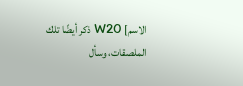الاسم] W20 ذكر أيضًا تلك الملصقات، وسأل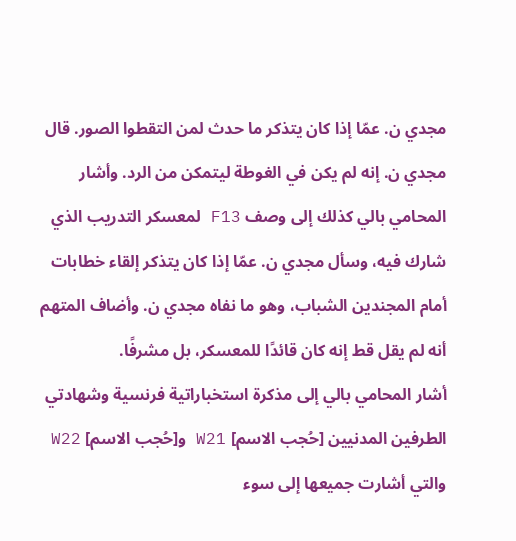مجدي ن. عمّا إذا كان يتذكر ما حدث لمن التقطوا الصور. قال مجدي ن. إنه لم يكن في الغوطة ليتمكن من الرد. وأشار المحامي بالي كذلك إلى وصف F13 لمعسكر التدريب الذي شارك فيه، وسأل مجدي ن. عمّا إذا كان يتذكر إلقاء خطابات أمام المجندين الشباب، وهو ما نفاه مجدي ن. وأضاف المتهم أنه لم يقل قط إنه كان قائدًا للمعسكر، بل مشرفًا.
أشار المحامي بالي إلى مذكرة استخباراتية فرنسية وشهادتي الطرفين المدنيين [حُجب الاسم] W21 و[حُجب الاسم] W22 والتي أشارت جميعها إلى سوء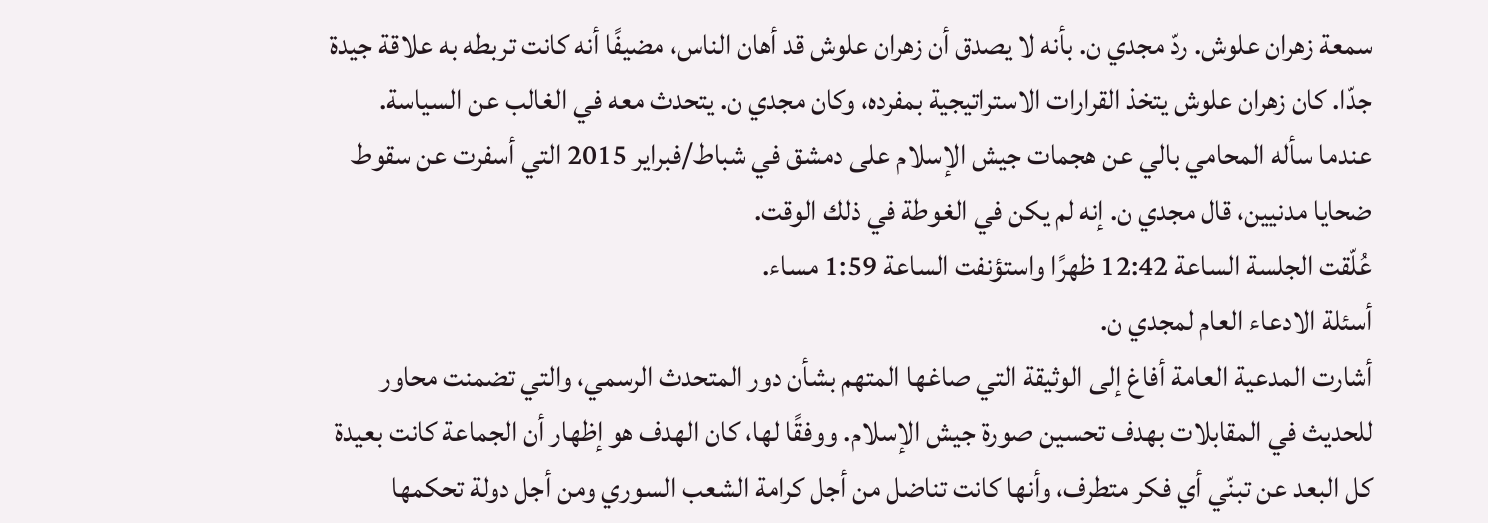سمعة زهران علوش. ردّ مجدي ن. بأنه لا يصدق أن زهران علوش قد أهان الناس، مضيفًا أنه كانت تربطه به علاقة جيدة جدّا. كان زهران علوش يتخذ القرارات الاستراتيجية بمفرده، وكان مجدي ن. يتحدث معه في الغالب عن السياسة.
عندما سأله المحامي بالي عن هجمات جيش الإسلام على دمشق في شباط/فبراير 2015 التي أسفرت عن سقوط ضحايا مدنيين، قال مجدي ن. إنه لم يكن في الغوطة في ذلك الوقت.
عُلّقت الجلسة الساعة 12:42 ظهرًا واستؤنفت الساعة 1:59 مساء.
أسئلة الادعاء العام لمجدي ن.
أشارت المدعية العامة أفاغ إلى الوثيقة التي صاغها المتهم بشأن دور المتحدث الرسمي، والتي تضمنت محاور للحديث في المقابلات بهدف تحسين صورة جيش الإسلام. ووفقًا لها، كان الهدف هو إظهار أن الجماعة كانت بعيدة كل البعد عن تبنّي أي فكر متطرف، وأنها كانت تناضل من أجل كرامة الشعب السوري ومن أجل دولة تحكمها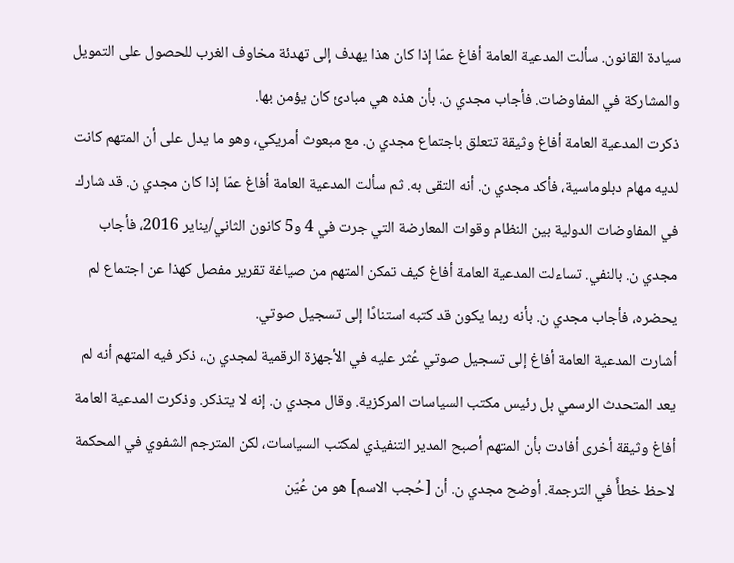سيادة القانون. سألت المدعية العامة أفاغ عمّا إذا كان هذا يهدف إلى تهدئة مخاوف الغرب للحصول على التمويل والمشاركة في المفاوضات. فأجاب مجدي ن. بأن هذه هي مبادئ كان يؤمن بها.
ذكرت المدعية العامة أفاغ وثيقة تتعلق باجتماع مجدي ن. مع مبعوث أمريكي، وهو ما يدل على أن المتهم كانت لديه مهام دبلوماسية، فأكد مجدي ن. أنه التقى به. ثم سألت المدعية العامة أفاغ عمّا إذا كان مجدي ن. قد شارك في المفاوضات الدولية بين النظام وقوات المعارضة التي جرت في 4 و5 كانون الثاني/يناير 2016، فأجاب مجدي ن. بالنفي. تساءلت المدعية العامة أفاغ كيف تمكن المتهم من صياغة تقرير مفصل كهذا عن اجتماع لم يحضره، فأجاب مجدي ن. بأنه ربما يكون قد كتبه استنادًا إلى تسجيل صوتي.
أشارت المدعية العامة أفاغ إلى تسجيل صوتي عُثر عليه في الأجهزة الرقمية لمجدي ن.، ذكر فيه المتهم أنه لم يعد المتحدث الرسمي بل رئيس مكتب السياسات المركزية. وقال مجدي ن. إنه لا يتذكر. وذكرت المدعية العامة أفاغ وثيقة أخرى أفادت بأن المتهم أصبح المدير التنفيذي لمكتب السياسات، لكن المترجم الشفوي في المحكمة لاحظ خطأً في الترجمة. أوضح مجدي ن. أن [حُجب الاسم] هو من عُيّن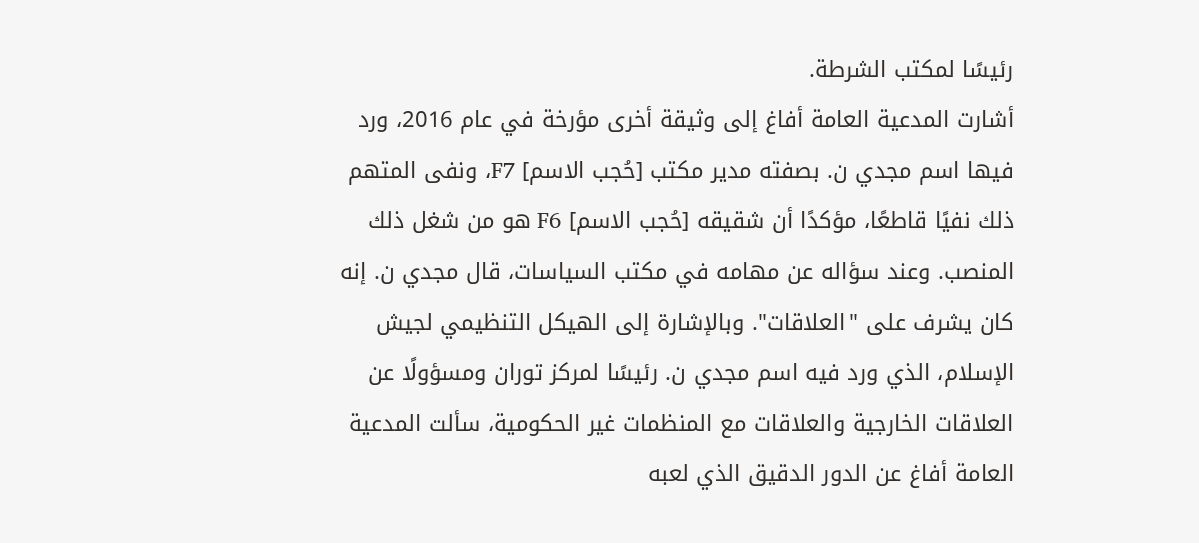رئيسًا لمكتب الشرطة.
أشارت المدعية العامة أفاغ إلى وثيقة أخرى مؤرخة في عام 2016، ورد فيها اسم مجدي ن. بصفته مدير مكتب [حُجب الاسم] F7، ونفى المتهم ذلك نفيًا قاطعًا، مؤكدًا أن شقيقه [حُجب الاسم] F6 هو من شغل ذلك المنصب. وعند سؤاله عن مهامه في مكتب السياسات، قال مجدي ن. إنه كان يشرف على "العلاقات". وبالإشارة إلى الهيكل التنظيمي لجيش الإسلام، الذي ورد فيه اسم مجدي ن. رئيسًا لمركز توران ومسؤولًا عن العلاقات الخارجية والعلاقات مع المنظمات غير الحكومية، سألت المدعية العامة أفاغ عن الدور الدقيق الذي لعبه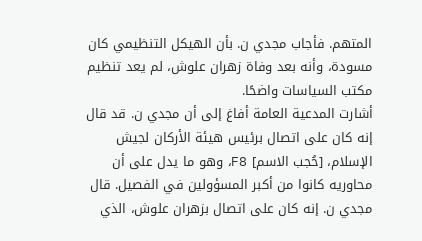المتهم. فأجاب مجدي ن. بأن الهيكل التنظيمي كان مسودة، وأنه بعد وفاة زهران علوش، لم يعد تنظيم مكتب السياسات واضحًا.
أشارت المدعية العامة أفاغ إلى أن مجدي ن. قد قال إنه كان على اتصال برئيس هيئة الأركان لجيش الإسلام، [حُجب الاسم] F8، وهو ما يدل على أن محاوريه كانوا من أكبر المسؤولين في الفصيل. قال مجدي ن. إنه كان على اتصال بزهران علوش، الذي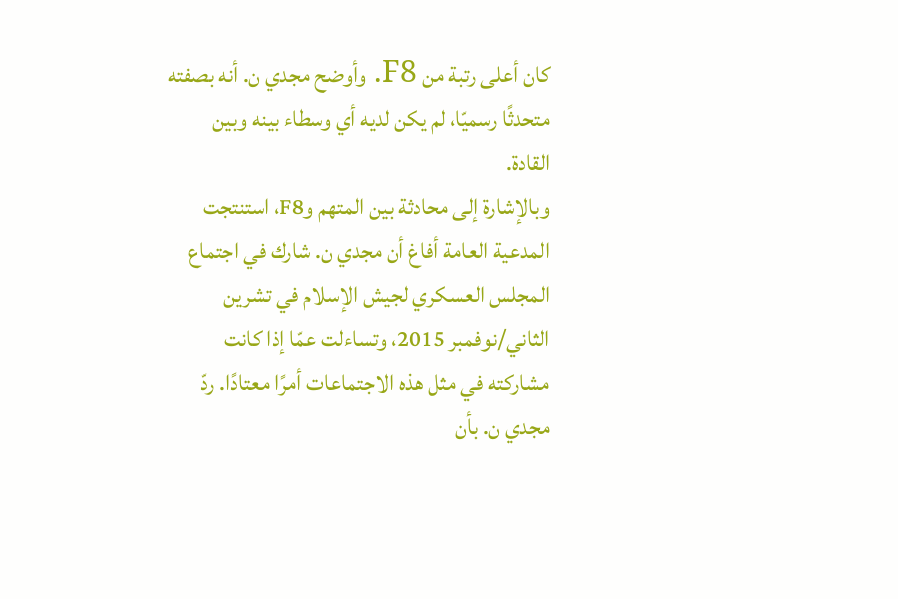كان أعلى رتبة من F8. وأوضح مجدي ن. أنه بصفته متحدثًا رسميّا، لم يكن لديه أي وسطاء بينه وبين القادة.
وبالإشارة إلى محادثة بين المتهم وF8، استنتجت المدعية العامة أفاغ أن مجدي ن. شارك في اجتماع المجلس العسكري لجيش الإسلام في تشرين الثاني/نوفمبر 2015، وتساءلت عمّا إذا كانت مشاركته في مثل هذه الاجتماعات أمرًا معتادًا. ردّ مجدي ن. بأن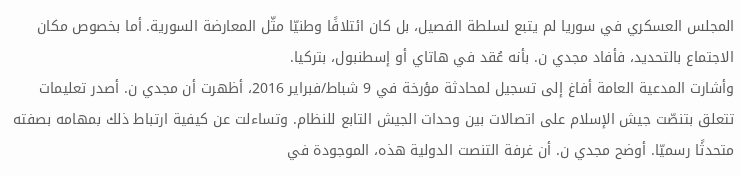المجلس العسكري في سوريا لم يتبع لسلطة الفصيل، بل كان ائتلافًا وطنيّا مثّل المعارضة السورية. أما بخصوص مكان الاجتماع بالتحديد، فأفاد مجدي ن. بأنه عُقد في هاتاي أو إسطنبول، بتركيا.
وأشارت المدعية العامة أفاغ إلى تسجيل لمحادثة مؤرخة في 9 شباط/فبراير 2016، أظهرت أن مجدي ن. أصدر تعليمات تتعلق بتنصّت جيش الإسلام على اتصالات بين وحدات الجيش التابع للنظام. وتساءلت عن كيفية ارتباط ذلك بمهامه بصفته متحدثًا رسميّا. أوضح مجدي ن. أن غرفة التنصت الدولية هذه، الموجودة في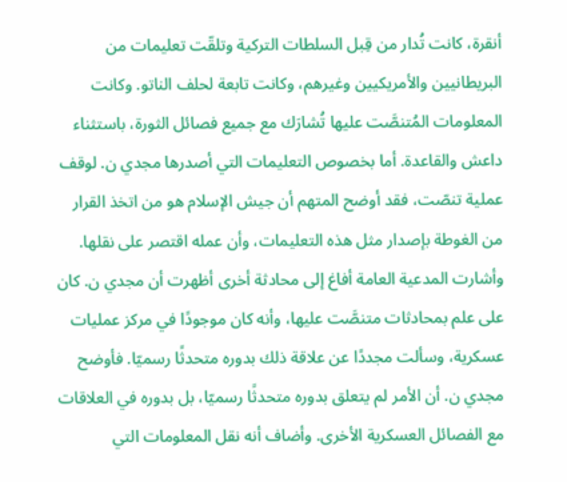أنقرة، كانت تُدار من قِبل السلطات التركية وتلقّت تعليمات من البريطانيين والأمريكيين وغيرهم، وكانت تابعة لحلف الناتو. وكانت المعلومات المُتنصَّت عليها تُشارَك مع جميع فصائل الثورة، باستثناء داعش والقاعدة. أما بخصوص التعليمات التي أصدرها مجدي ن. لوقف عملية تنصّت، فقد أوضح المتهم أن جيش الإسلام هو من اتخذ القرار من الغوطة بإصدار مثل هذه التعليمات، وأن عمله اقتصر على نقلها. وأشارت المدعية العامة أفاغ إلى محادثة أخرى أظهرت أن مجدي ن. كان على علم بمحادثات متنصَّت عليها، وأنه كان موجودًا في مركز عمليات عسكرية، وسألت مجددًا عن علاقة ذلك بدوره متحدثًا رسميّا. فأوضح مجدي ن. أن الأمر لم يتعلق بدوره متحدثًا رسميّا، بل بدوره في العلاقات مع الفصائل العسكرية الأخرى. وأضاف أنه نقل المعلومات التي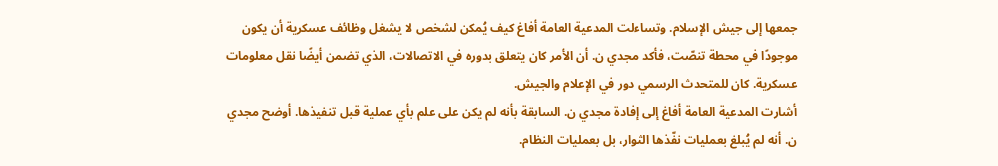جمعها إلى جيش الإسلام. وتساءلت المدعية العامة أفاغ كيف يُمكن لشخص لا يشغل وظائف عسكرية أن يكون موجودًا في محطة تنصّت، فأكد مجدي ن. أن الأمر كان يتعلق بدوره في الاتصالات، الذي تضمن أيضًا نقل معلومات عسكرية. كان للمتحدث الرسمي دور في الإعلام والجيش.
أشارت المدعية العامة أفاغ إلى إفادة مجدي ن. السابقة بأنه لم يكن على علم بأي عملية قبل تنفيذها. أوضح مجدي ن. أنه لم يُبلغ بعمليات نفّذها الثوار، بل بعمليات النظام.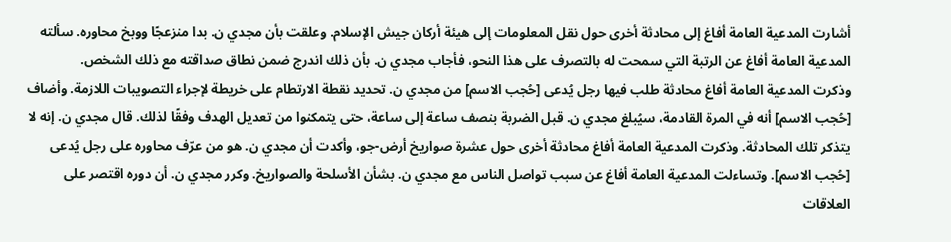أشارت المدعية العامة أفاغ إلى محادثة أخرى حول نقل المعلومات إلى هيئة أركان جيش الإسلام. وعلقت بأن مجدي ن. بدا منزعجًا ووبخ محاوره. سألته المدعية العامة أفاغ عن الرتبة التي سمحت له بالتصرف على هذا النحو، فأجاب مجدي ن. بأن ذلك اندرج ضمن نطاق صداقته مع ذلك الشخص.
وذكرت المدعية العامة أفاغ محادثة طلب فيها رجل يُدعى [حُجب الاسم] من مجدي ن. تحديد نقطة الارتطام على خريطة لإجراء التصويبات اللازمة. وأضاف [حُجب الاسم] أنه في المرة القادمة، سيُبلغ مجدي ن. قبل الضربة بنصف ساعة إلى ساعة، حتى يتمكنوا من تعديل الهدف وفقًا لذلك. قال مجدي ن. إنه لا يتذكر تلك المحادثة. وذكرت المدعية العامة أفاغ محادثة أخرى حول عشرة صواريخ أرض-جو، وأكدت أن مجدي ن. هو من عرّف محاوره على رجل يُدعى [حُجب الاسم]. وتساءلت المدعية العامة أفاغ عن سبب تواصل الناس مع مجدي ن. بشأن الأسلحة والصواريخ. وكرر مجدي ن. أن دوره اقتصر على العلاقات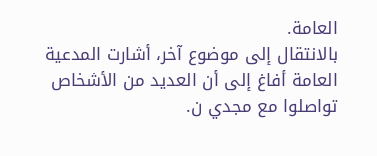العامة.
بالانتقال إلى موضوع آخر، أشارت المدعية العامة أفاغ إلى أن العديد من الأشخاص تواصلوا مع مجدي ن.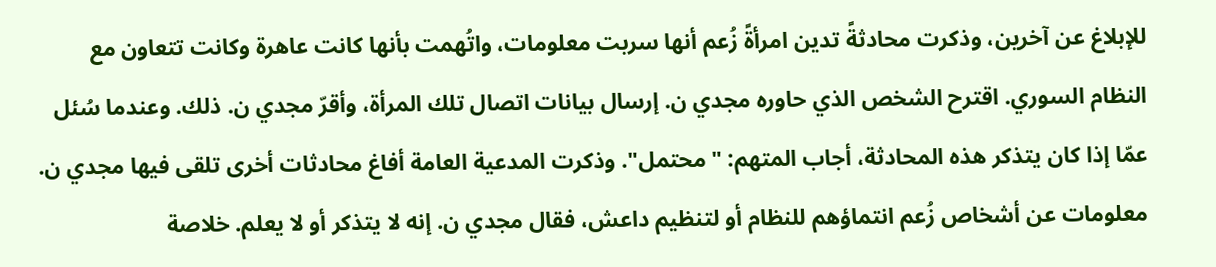للإبلاغ عن آخرين، وذكرت محادثةً تدين امرأةً زُعم أنها سربت معلومات، واتُهمت بأنها كانت عاهرة وكانت تتعاون مع النظام السوري. اقترح الشخص الذي حاوره مجدي ن. إرسال بيانات اتصال تلك المرأة، وأقرّ مجدي ن. ذلك. وعندما سُئل عمّا إذا كان يتذكر هذه المحادثة، أجاب المتهم: "محتمل". وذكرت المدعية العامة أفاغ محادثات أخرى تلقى فيها مجدي ن. معلومات عن أشخاص زُعم انتماؤهم للنظام أو لتنظيم داعش، فقال مجدي ن. إنه لا يتذكر أو لا يعلم. خلاصة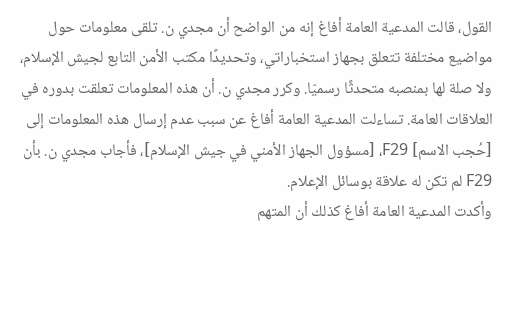القول، قالت المدعية العامة أفاغ إنه من الواضح أن مجدي ن. تلقى معلومات حول مواضيع مختلفة تتعلق بجهاز استخباراتي، وتحديدًا مكتب الأمن التابع لجيش الإسلام، ولا صلة لها بمنصبه متحدثًا رسميّا. وكرر مجدي ن. أن هذه المعلومات تعلقت بدوره في العلاقات العامة. تساءلت المدعية العامة أفاغ عن سبب عدم إرسال هذه المعلومات إلى [حُجب الاسم] F29، [مسؤول الجهاز الأمني في جيش الإسلام]، فأجاب مجدي ن. بأن F29 لم تكن له علاقة بوسائل الإعلام.
وأكدت المدعية العامة أفاغ كذلك أن المتهم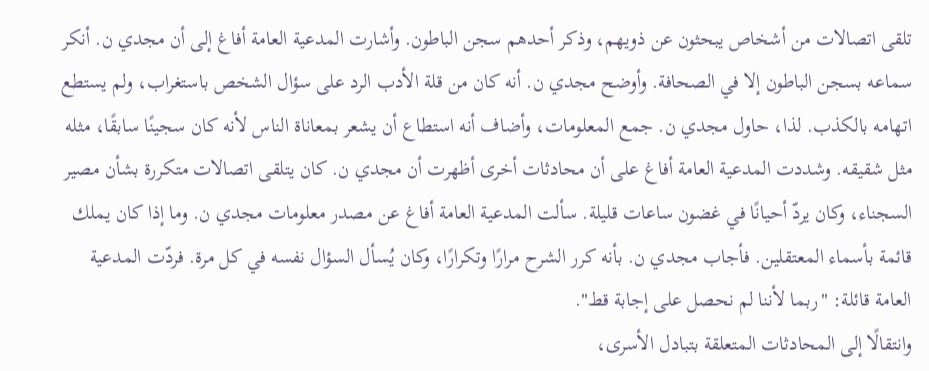تلقى اتصالات من أشخاص يبحثون عن ذويهم، وذكر أحدهم سجن الباطون. وأشارت المدعية العامة أفاغ إلى أن مجدي ن. أنكر سماعه بسجن الباطون إلا في الصحافة. وأوضح مجدي ن. أنه كان من قلة الأدب الرد على سؤال الشخص باستغراب، ولم يستطع اتهامه بالكذب. لذا، حاول مجدي ن. جمع المعلومات، وأضاف أنه استطاع أن يشعر بمعاناة الناس لأنه كان سجينًا سابقًا، مثله مثل شقيقه. وشددت المدعية العامة أفاغ على أن محادثات أخرى أظهرت أن مجدي ن. كان يتلقى اتصالات متكررة بشأن مصير السجناء، وكان يردّ أحيانًا في غضون ساعات قليلة. سألت المدعية العامة أفاغ عن مصدر معلومات مجدي ن. وما إذا كان يملك قائمة بأسماء المعتقلين. فأجاب مجدي ن. بأنه كرر الشرح مرارًا وتكرارًا، وكان يُسأل السؤال نفسه في كل مرة. فردّت المدعية العامة قائلة: "ربما لأننا لم نحصل على إجابة قط".
وانتقالًا إلى المحادثات المتعلقة بتبادل الأسرى،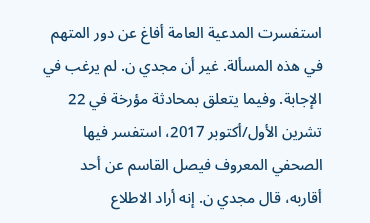استفسرت المدعية العامة أفاغ عن دور المتهم في هذه المسألة. غير أن مجدي ن. لم يرغب في الإجابة. وفيما يتعلق بمحادثة مؤرخة في 22 تشرين الأول/أكتوبر 2017، استفسر فيها الصحفي المعروف فيصل القاسم عن أحد أقاربه، قال مجدي ن. إنه أراد الاطلاع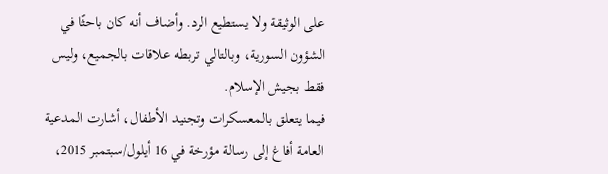على الوثيقة ولا يستطيع الرد. وأضاف أنه كان باحثًا في الشؤون السورية، وبالتالي تربطه علاقات بالجميع، وليس فقط بجيش الإسلام.
فيما يتعلق بالمعسكرات وتجنيد الأطفال، أشارت المدعية العامة أفاغ إلى رسالة مؤرخة في 16 أيلول/سبتمبر 2015،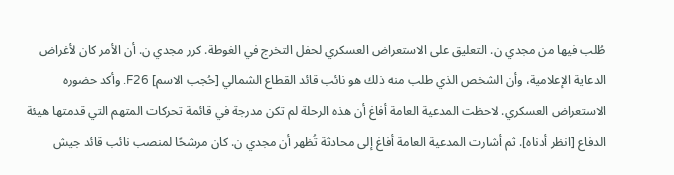طُلب فيها من مجدي ن. التعليق على الاستعراض العسكري لحفل التخرج في الغوطة. كرر مجدي ن. أن الأمر كان لأغراض الدعاية الإعلامية، وأن الشخص الذي طلب منه ذلك هو نائب قائد القطاع الشمالي [حُجب الاسم] F26. وأكد حضوره الاستعراض العسكري. لاحظت المدعية العامة أفاغ أن هذه الرحلة لم تكن مدرجة في قائمة تحركات المتهم التي قدمتها هيئة الدفاع [انظر أدناه]. ثم أشارت المدعية العامة أفاغ إلى محادثة تُظهر أن مجدي ن. كان مرشحًا لمنصب نائب قائد جيش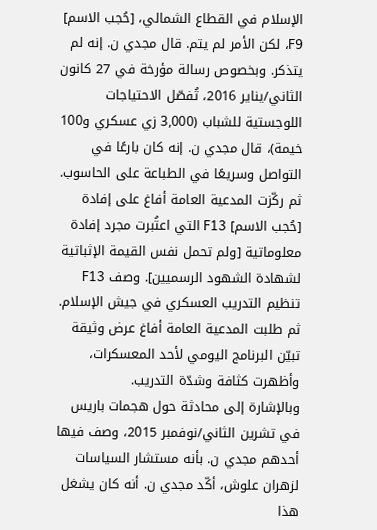الإسلام في القطاع الشمالي، [حُجب الاسم] F9، لكن الأمر لم يتم. قال مجدي ن. إنه لم يتذكر. وبخصوص رسالة مؤرخة في 27 كانون الثاني/يناير 2016، تُفصّل الاحتياجات اللوجستية للشباب (3,000 زي عسكري و100 خيمة)، قال مجدي ن. إنه كان بارعًا في التواصل وسريعًا في الطباعة على الحاسوب.
ثم ركّزت المدعية العامة أفاغ على إفادة [حُجب الاسم] F13 التي اعتُبرت مجرد إفادة معلوماتية [ولم تحمل نفس القيمة الإثباتية لشهادة الشهود الرسميين]. وصف F13 تنظيم التدريب العسكري في جيش الإسلام. ثم طلبت المدعية العامة أفاغ عرض وثيقة تبيّن البرنامج اليومي لأحد المعسكرات، وأظهرت كثافة وشدّة التدريب.
وبالإشارة إلى محادثة حول هجمات باريس في تشرين الثاني/نوفمبر 2015، وصف فيها أحدهم مجدي ن. بأنه مستشار السياسات لزهران علوش، أكّد مجدي ن. أنه كان يشغل هذا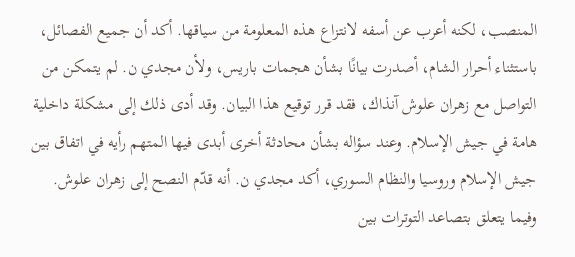المنصب، لكنه أعرب عن أسفه لانتزاع هذه المعلومة من سياقها. أكد أن جميع الفصائل، باستثناء أحرار الشام، أصدرت بيانًا بشأن هجمات باريس، ولأن مجدي ن. لم يتمكن من التواصل مع زهران علوش آنذاك، فقد قرر توقيع هذا البيان. وقد أدى ذلك إلى مشكلة داخلية هامة في جيش الإسلام. وعند سؤاله بشأن محادثة أخرى أبدى فيها المتهم رأيه في اتفاق بين جيش الإسلام وروسيا والنظام السوري، أكد مجدي ن. أنه قدّم النصح إلى زهران علوش. وفيما يتعلق بتصاعد التوترات بين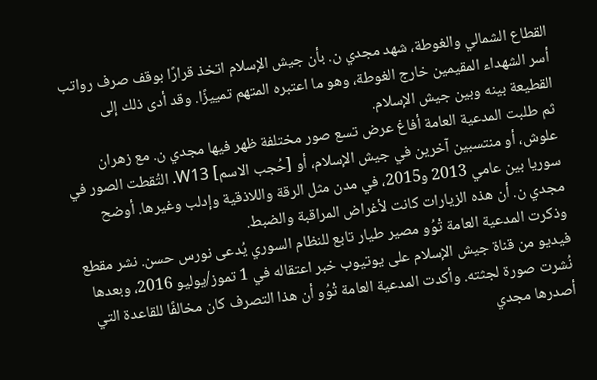القطاع الشمالي والغوطة، شهد مجدي ن. بأن جيش الإسلام اتخذ قرارًا بوقف صرف رواتب أسر الشهداء المقيمين خارج الغوطة، وهو ما اعتبره المتهم تمييزًا. وقد أدى ذلك إلى القطيعة بينه وبين جيش الإسلام.
ثم طلبت المدعية العامة أفاغ عرض تسع صور مختلفة ظهر فيها مجدي ن. مع زهران علوش، أو منتسبين آخرين في جيش الإسلام، أو [حُجب الاسم] W13. التُقطت الصور في سوريا بين عامي 2013 و2015، في مدن مثل الرقة واللاذقية وإدلب وغيرها. أوضح مجدي ن. أن هذه الزيارات كانت لأغراض المراقبة والضبط.
وذكرت المدعية العامة تْوُو مصير طيار تابع للنظام السوري يُدعى نورس حسن. نشر مقطع فيديو من قناة جيش الإسلام على يوتيوب خبر اعتقاله في 1 تموز/يوليو 2016، وبعدها نُشرت صورة لجثته. وأكدت المدعية العامة تْوُو أن هذا التصرف كان مخالفًا للقاعدة التي أصدرها مجدي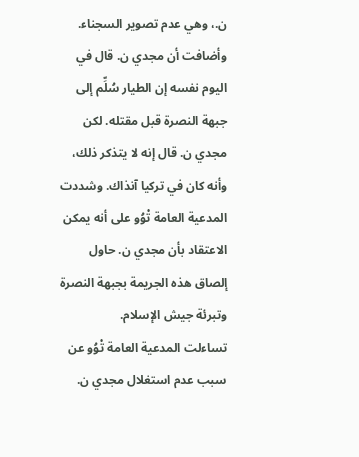ن.، وهي عدم تصوير السجناء. وأضافت أن مجدي ن. قال في اليوم نفسه إن الطيار سُلِّم إلى جبهة النصرة قبل مقتله. لكن مجدي ن. قال إنه لا يتذكر ذلك، وأنه كان في تركيا آنذاك. وشددت المدعية العامة تْوُو على أنه يمكن الاعتقاد بأن مجدي ن. حاول إلصاق هذه الجريمة بجبهة النصرة وتبرئة جيش الإسلام.
تساءلت المدعية العامة تْوُو عن سبب عدم استغلال مجدي ن.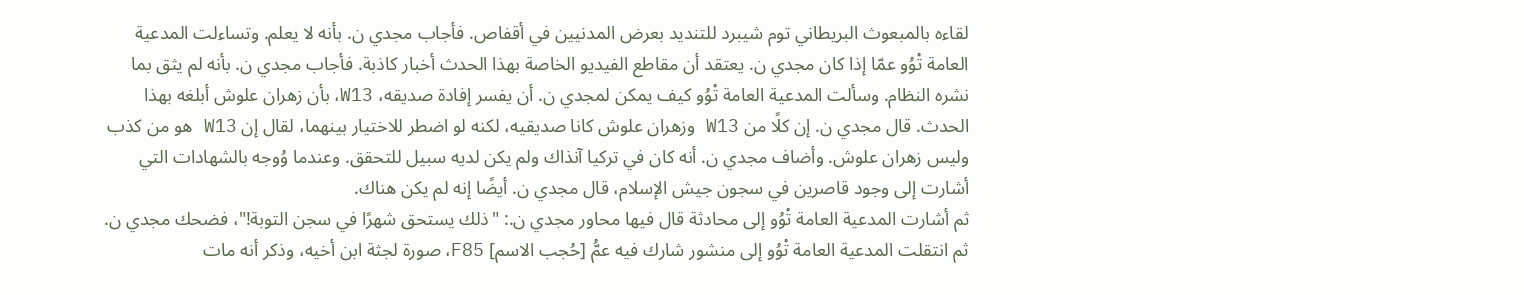لقاءه بالمبعوث البريطاني توم شيبرد للتنديد بعرض المدنيين في أقفاص. فأجاب مجدي ن. بأنه لا يعلم. وتساءلت المدعية العامة تْوُو عمّا إذا كان مجدي ن. يعتقد أن مقاطع الفيديو الخاصة بهذا الحدث أخبار كاذبة. فأجاب مجدي ن. بأنه لم يثق بما نشره النظام. وسألت المدعية العامة تْوُو كيف يمكن لمجدي ن. أن يفسر إفادة صديقه، W13، بأن زهران علوش أبلغه بهذا الحدث. قال مجدي ن. إن كلًا من W13 وزهران علوش كانا صديقيه، لكنه لو اضطر للاختيار بينهما، لقال إن W13 هو من كذب وليس زهران علوش. وأضاف مجدي ن. أنه كان في تركيا آنذاك ولم يكن لديه سبيل للتحقق. وعندما وُوجه بالشهادات التي أشارت إلى وجود قاصرين في سجون جيش الإسلام، قال مجدي ن. أيضًا إنه لم يكن هناك.
ثم أشارت المدعية العامة تْوُو إلى محادثة قال فيها محاور مجدي ن.: "ذلك يستحق شهرًا في سجن التوبة!"، فضحك مجدي ن. ثم انتقلت المدعية العامة تْوُو إلى منشور شارك فيه عمُّ [حُجب الاسم] F85، صورة لجثة ابن أخيه، وذكر أنه مات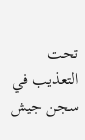تحت التعذيب في سجن جيش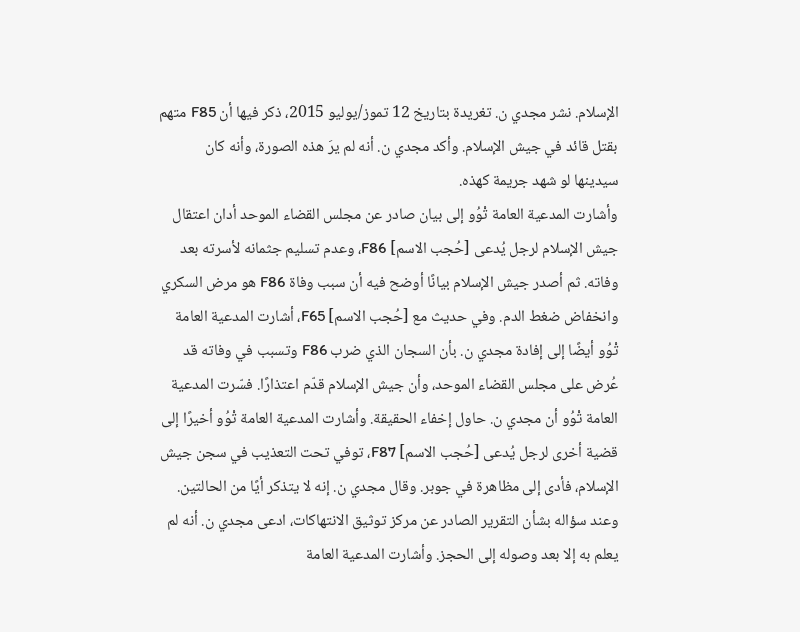الإسلام. نشر مجدي ن. تغريدة بتاريخ 12 تموز/يوليو 2015، ذكر فيها أن F85 متهم بقتل قائد في جيش الإسلام. وأكد مجدي ن. أنه لم يرَ هذه الصورة، وأنه كان سيدينها لو شهد جريمة كهذه.
وأشارت المدعية العامة تْوُو إلى بيان صادر عن مجلس القضاء الموحد أدان اعتقال جيش الإسلام لرجل يُدعى [حُجب الاسم] F86، وعدم تسليم جثمانه لأسرته بعد وفاته. ثم أصدر جيش الإسلام بيانًا أوضح فيه أن سبب وفاة F86 هو مرض السكري وانخفاض ضغط الدم. وفي حديث مع [حُجب الاسم] F65، أشارت المدعية العامة تْوُو أيضًا إلى إفادة مجدي ن. بأن السجان الذي ضرب F86 وتسبب في وفاته قد عُرض على مجلس القضاء الموحد، وأن جيش الإسلام قدّم اعتذارًا. فسّرت المدعية العامة تْوُو أن مجدي ن. حاول إخفاء الحقيقة. وأشارت المدعية العامة تْوُو أخيرًا إلى قضية أخرى لرجل يُدعى [حُجب الاسم] F87، توفي تحت التعذيب في سجن جيش الإسلام، فأدى إلى مظاهرة في جوبر. وقال مجدي ن. إنه لا يتذكر أيًا من الحالتين.
وعند سؤاله بشأن التقرير الصادر عن مركز توثيق الانتهاكات، ادعى مجدي ن. أنه لم يعلم به إلا بعد وصوله إلى الحجز. وأشارت المدعية العامة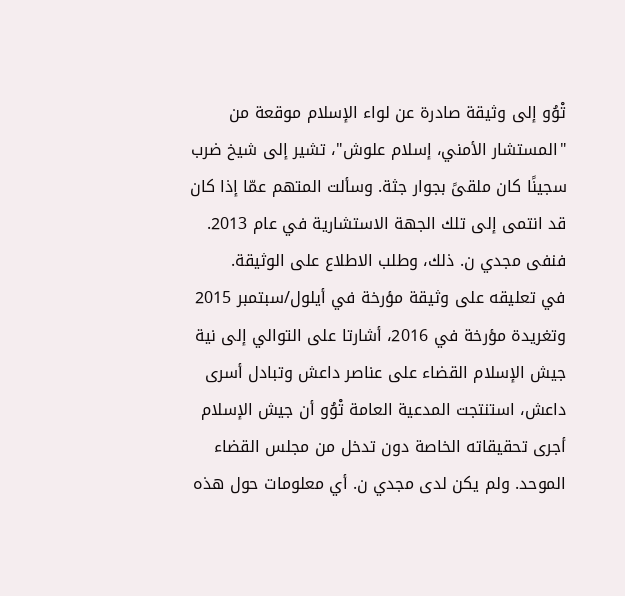تْوُو إلى وثيقة صادرة عن لواء الإسلام موقعة من "المستشار الأمني، إسلام علوش"، تشير إلى شيخ ضرب سجينًا كان ملقىً بجوار جثة. وسألت المتهم عمّا إذا كان قد انتمى إلى تلك الجهة الاستشارية في عام 2013. فنفى مجدي ن. ذلك، وطلب الاطلاع على الوثيقة.
في تعليقه على وثيقة مؤرخة في أيلول/سبتمبر 2015 وتغريدة مؤرخة في 2016، أشارتا على التوالي إلى نية جيش الإسلام القضاء على عناصر داعش وتبادل أسرى داعش، استنتجت المدعية العامة تْوُو أن جيش الإسلام أجرى تحقيقاته الخاصة دون تدخل من مجلس القضاء الموحد. ولم يكن لدى مجدي ن. أي معلومات حول هذه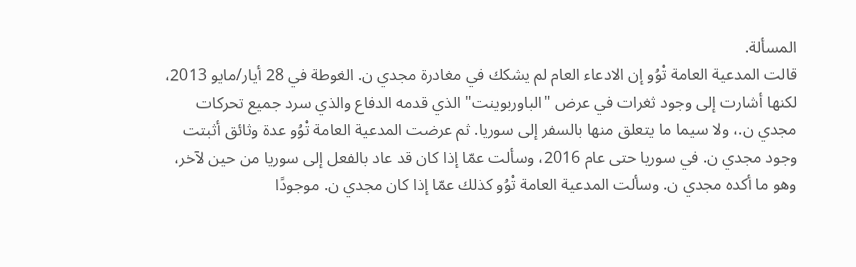المسألة.
قالت المدعية العامة تْوُو إن الادعاء العام لم يشكك في مغادرة مجدي ن. الغوطة في 28 أيار/مايو 2013، لكنها أشارت إلى وجود ثغرات في عرض "الباوربوينت" الذي قدمه الدفاع والذي سرد جميع تحركات مجدي ن.، ولا سيما ما يتعلق منها بالسفر إلى سوريا. ثم عرضت المدعية العامة تْوُو عدة وثائق أثبتت وجود مجدي ن. في سوريا حتى عام 2016، وسألت عمّا إذا كان قد عاد بالفعل إلى سوريا من حين لآخر، وهو ما أكده مجدي ن. وسألت المدعية العامة تْوُو كذلك عمّا إذا كان مجدي ن. موجودًا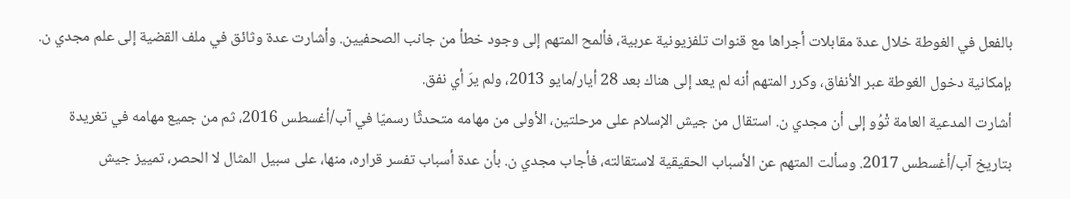بالفعل في الغوطة خلال عدة مقابلات أجراها مع قنوات تلفزيونية عربية، فألمح المتهم إلى وجود خطأ من جانب الصحفيين. وأشارت عدة وثائق في ملف القضية إلى علم مجدي ن. بإمكانية دخول الغوطة عبر الأنفاق، وكرر المتهم أنه لم يعد إلى هناك بعد 28 أيار/مايو 2013، ولم يرَ أي نفق.
أشارت المدعية العامة تْوُو إلى أن مجدي ن. استقال من جيش الإسلام على مرحلتين، الأولى من مهامه متحدثًا رسميّا في آب/أغسطس 2016، ثم من جميع مهامه في تغريدة بتاريخ آب/أغسطس 2017. وسألت المتهم عن الأسباب الحقيقية لاستقالته، فأجاب مجدي ن. بأن عدة أسباب تفسر قراره، منها، على سبيل المثال لا الحصر، تمييز جيش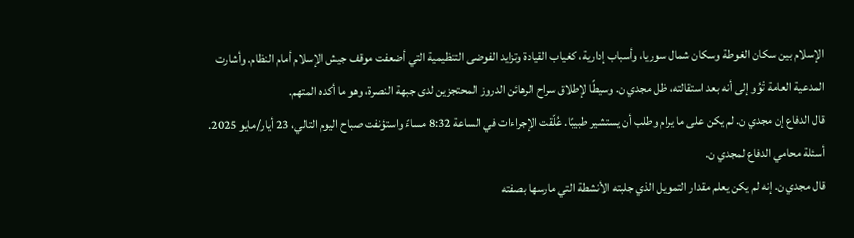الإسلام بين سكان الغوطة وسكان شمال سوريا، وأسباب إدارية، كغياب القيادة وتزايد الفوضى التنظيمية التي أضعفت موقف جيش الإسلام أمام النظام. وأشارت المدعية العامة تْوُو إلى أنه بعد استقالته، ظل مجدي ن. وسيطًا لإطلاق سراح الرهائن الدروز المحتجزين لدى جبهة النصرة، وهو ما أكده المتهم.
قال الدفاع إن مجدي ن. لم يكن على ما يرام وطلب أن يستشير طبيبًا. عُلّقت الإجراءات في الساعة 8:32 مساءً واستؤنفت صباح اليوم التالي، 23 أيار/مايو 2025.
أسئلة محامي الدفاع لمجدي ن.
قال مجدي ن. إنه لم يكن يعلم مقدار التمويل الذي جلبته الأنشطة التي مارسها بصفته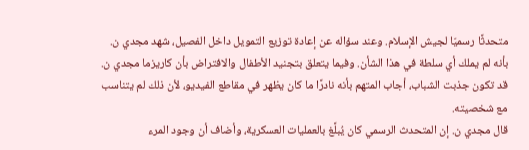متحدثًا رسميّا لجيش الإسلام. وعند سؤاله عن إعادة توزيع التمويل داخل الفصيل، شهد مجدي ن. بأنه لم يملك أي سلطة في هذا الشأن. وفيما يتعلق بتجنيد الأطفال والافتراض بأن كاريزما مجدي ن. قد تكون جذبت الشباب، أجاب المتهم بأنه نادرًا ما كان يظهر في مقاطع الفيديو، لأن ذلك لم يتناسب مع شخصيته.
قال مجدي ن. إن المتحدث الرسمي كان يُبلَّغ بالعمليات العسكرية، وأضاف أن وجود المرء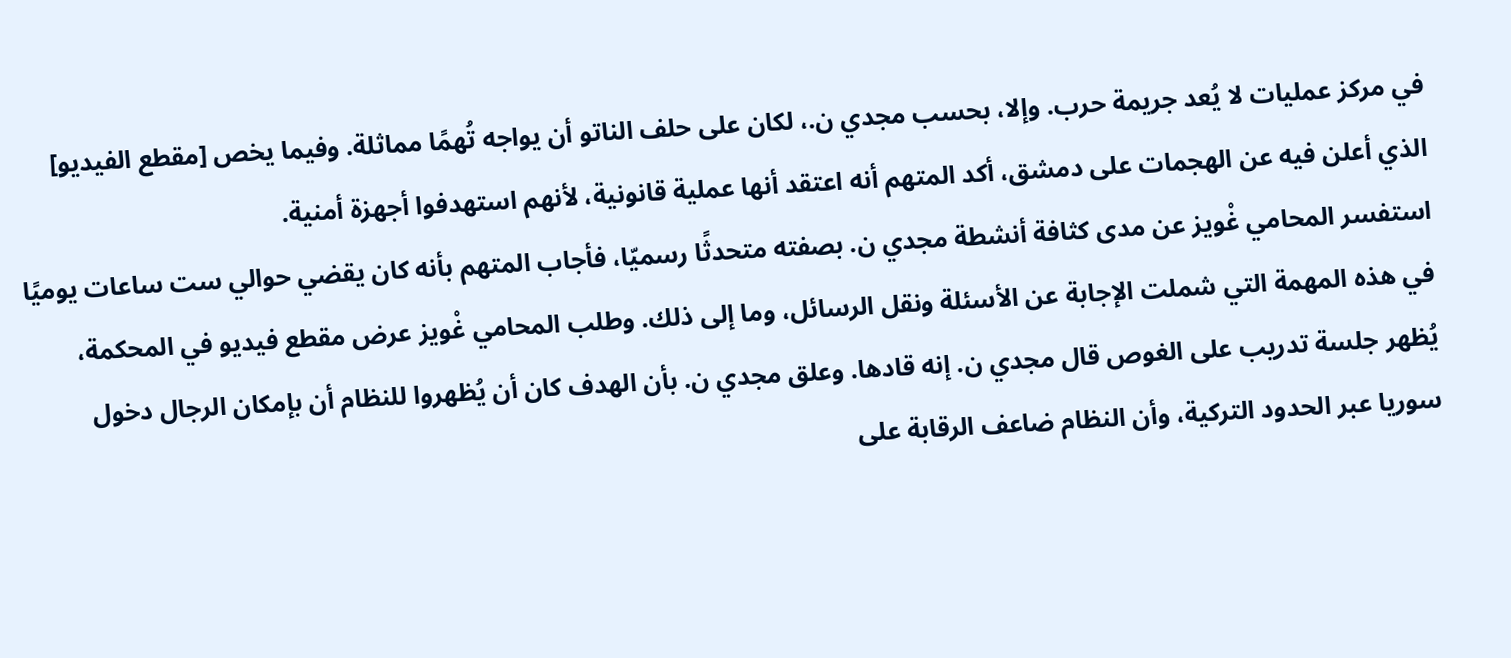في مركز عمليات لا يُعد جريمة حرب. وإلا، بحسب مجدي ن.، لكان على حلف الناتو أن يواجه تُهمًا مماثلة. وفيما يخص [مقطع الفيديو] الذي أعلن فيه عن الهجمات على دمشق، أكد المتهم أنه اعتقد أنها عملية قانونية، لأنهم استهدفوا أجهزة أمنية.
استفسر المحامي غْويز عن مدى كثافة أنشطة مجدي ن. بصفته متحدثًا رسميّا، فأجاب المتهم بأنه كان يقضي حوالي ست ساعات يوميًا في هذه المهمة التي شملت الإجابة عن الأسئلة ونقل الرسائل، وما إلى ذلك. وطلب المحامي غْويز عرض مقطع فيديو في المحكمة، يُظهر جلسة تدريب على الغوص قال مجدي ن. إنه قادها. وعلق مجدي ن. بأن الهدف كان أن يُظهروا للنظام أن بإمكان الرجال دخول سوريا عبر الحدود التركية، وأن النظام ضاعف الرقابة على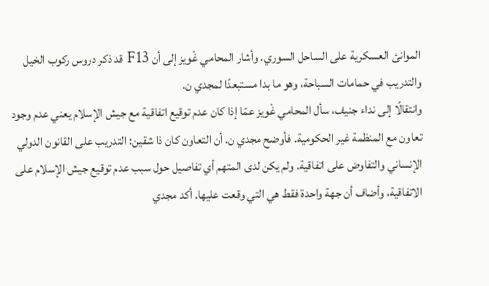الموانئ العسكرية على الساحل السوري. وأشار المحامي غْويز إلى أن F13 قد ذكر دروس ركوب الخيل والتدريب في حمامات السباحة، وهو ما بدا مستبعدًا لمجدي ن.
وانتقالًا إلى نداء جنيف، سأل المحامي غْويز عمّا إذا كان عدم توقيع اتفاقية مع جيش الإسلام يعني عدم وجود تعاون مع المنظمة غير الحكومية. فأوضح مجدي ن. أن التعاون كان ذا شقين: التدريب على القانون الدولي الإنساني والتفاوض على اتفاقية. ولم يكن لدى المتهم أي تفاصيل حول سبب عدم توقيع جيش الإسلام على الاتفاقية، وأضاف أن جهة واحدة فقط هي التي وقعت عليها. أكد مجدي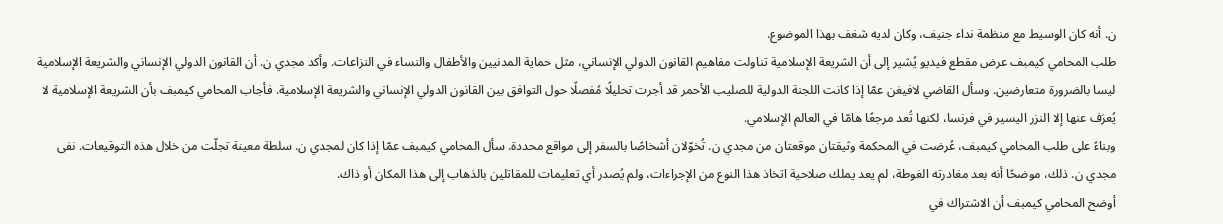ن. أنه كان الوسيط مع منظمة نداء جنيف، وكان لديه شغف بهذا الموضوع.
طلب المحامي كيمبف عرض مقطع فيديو يُشير إلى أن الشريعة الإسلامية تناولت مفاهيم القانون الدولي الإنساني، مثل حماية المدنيين والأطفال والنساء في النزاعات. وأكد مجدي ن. أن القانون الدولي الإنساني والشريعة الإسلامية ليسا بالضرورة متعارضين. وسأل القاضي لافيغن عمّا إذا كانت اللجنة الدولية للصليب الأحمر قد أجرت تحليلًا مُفصلًا حول التوافق بين القانون الدولي الإنساني والشريعة الإسلامية. فأجاب المحامي كيمبف بأن الشريعة الإسلامية لا يُعرَف عنها إلا النزر اليسير في فرنسا، لكنها تُعد مرجعًا هامّا في العالم الإسلامي.
وبناءً على طلب المحامي كيمبف، عُرضت في المحكمة وثيقتان موقعتان من مجدي ن. تُخوّلان أشخاصًا بالسفر إلى مواقع محددة. سأل المحامي كيمبف عمّا إذا كان لمجدي ن. سلطة معينة تجلّت من خلال هذه التوقيعات. نفى مجدي ن. ذلك، موضحًا أنه بعد مغادرته الغوطة، لم يعد يملك صلاحية اتخاذ هذا النوع من الإجراءات، ولم يُصدر أي تعليمات للمقاتلين بالذهاب إلى هذا المكان أو ذاك.
أوضح المحامي كيمبف أن الاشتراك في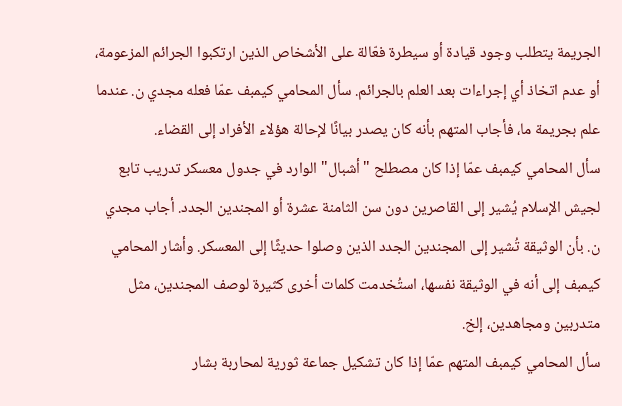الجريمة يتطلب وجود قيادة أو سيطرة فعّالة على الأشخاص الذين ارتكبوا الجرائم المزعومة، أو عدم اتخاذ أي إجراءات بعد العلم بالجرائم. سأل المحامي كيمبف عمّا فعله مجدي ن. عندما علم بجريمة ما، فأجاب المتهم بأنه كان يصدر بيانًا لإحالة هؤلاء الأفراد إلى القضاء.
سأل المحامي كيمبف عمّا إذا كان مصطلح "أشبال" الوارد في جدول معسكر تدريب تابع لجيش الإسلام يُشير إلى القاصرين دون سن الثامنة عشرة أو المجندين الجدد. أجاب مجدي ن. بأن الوثيقة تُشير إلى المجندين الجدد الذين وصلوا حديثًا إلى المعسكر. وأشار المحامي كيمبف إلى أنه في الوثيقة نفسها، استُخدمت كلمات أخرى كثيرة لوصف المجندين، مثل متدربين ومجاهدين، إلخ.
سأل المحامي كيمبف المتهم عمّا إذا كان تشكيل جماعة ثورية لمحاربة بشار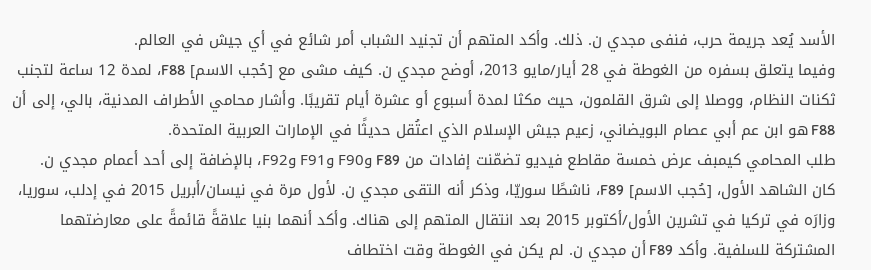الأسد يُعد جريمة حرب، فنفى مجدي ن. ذلك. وأكد المتهم أن تجنيد الشباب أمر شائع في أي جيش في العالم.
وفيما يتعلق بسفره من الغوطة في 28 أيار/مايو 2013، أوضح مجدي ن. كيف مشى مع [حُجب الاسم] F88، لمدة 12 ساعة لتجنب ثكنات النظام، ووصلا إلى شرق القلمون، حيث مكثا لمدة أسبوع أو عشرة أيام تقريبًا. وأشار محامي الأطراف المدنية، بالي، إلى أن F88 هو ابن عم أبي عصام البويضاني، زعيم جيش الإسلام الذي اعتُقل حديثًا في الإمارات العربية المتحدة.
طلب المحامي كيمبف عرض خمسة مقاطع فيديو تضمّنت إفادات من F89 وF90 وF91 وF92، بالإضافة إلى أحد أعمام مجدي ن. كان الشاهد الأول، [حُجب الاسم] F89، ناشطًا سوريّا، وذكر أنه التقى مجدي ن. لأول مرة في نيسان/أبريل 2015 في إدلب، سوريا، وزارَه في تركيا في تشرين الأول/أكتوبر 2015 بعد انتقال المتهم إلى هناك. وأكد أنهما بنيا علاقةً قائمةً على معارضتهما المشتركة للسلفية. وأكد F89 أن مجدي ن. لم يكن في الغوطة وقت اختطاف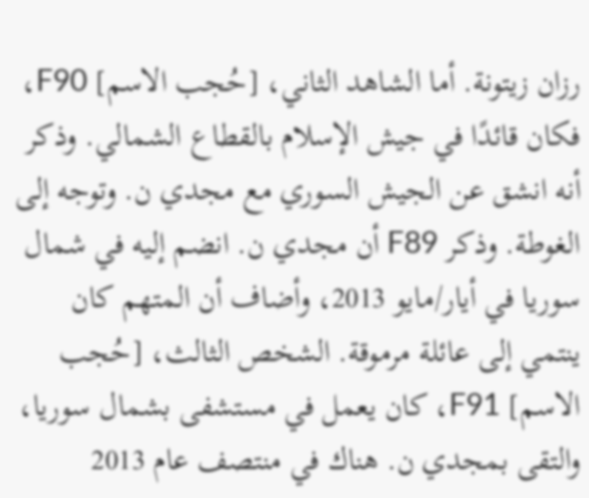رزان زيتونة. أما الشاهد الثاني، [حُجب الاسم] F90، فكان قائدًا في جيش الإسلام بالقطاع الشمالي. وذكر أنه انشق عن الجيش السوري مع مجدي ن. وتوجه إلى الغوطة. وذكر F89 أن مجدي ن. انضم إليه في شمال سوريا في أيار/مايو 2013، وأضاف أن المتهم كان ينتمي إلى عائلة مرموقة. الشخص الثالث، [حُجب الاسم] F91، كان يعمل في مستشفى بشمال سوريا، والتقى بمجدي ن. هناك في منتصف عام 2013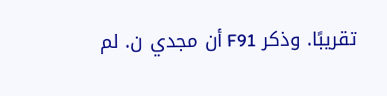تقريبًا. وذكر F91 أن مجدي ن. لم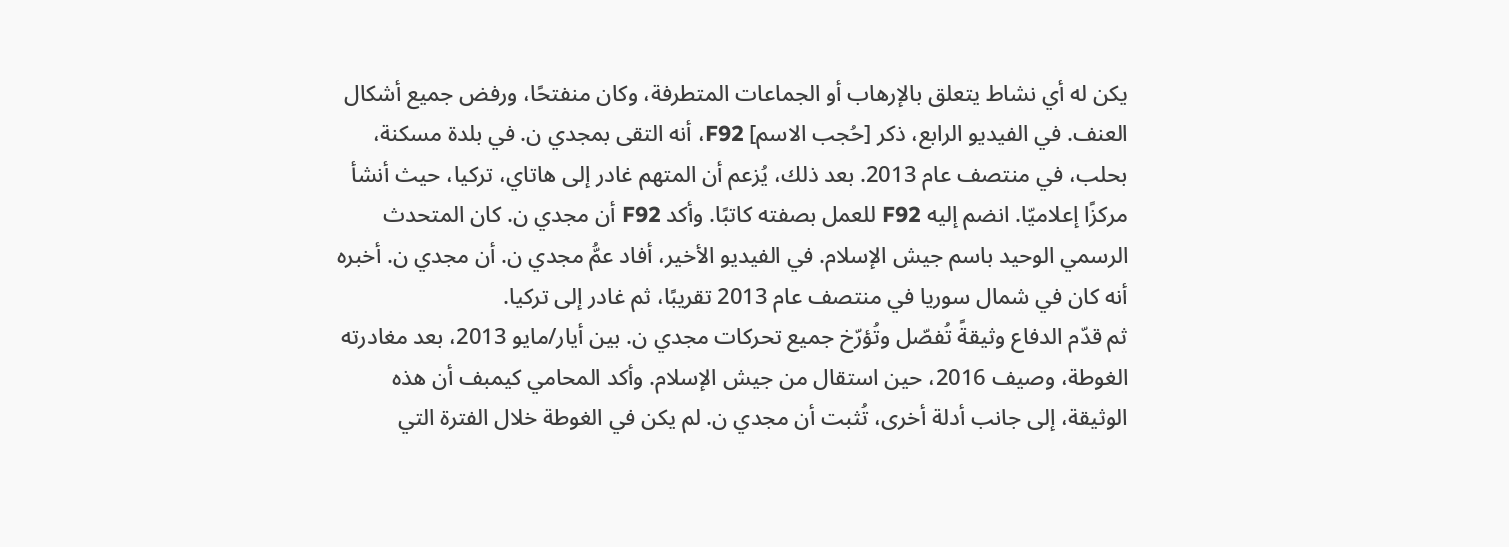يكن له أي نشاط يتعلق بالإرهاب أو الجماعات المتطرفة، وكان منفتحًا، ورفض جميع أشكال العنف. في الفيديو الرابع، ذكر [حُجب الاسم] F92، أنه التقى بمجدي ن. في بلدة مسكنة، بحلب، في منتصف عام 2013. بعد ذلك، يُزعم أن المتهم غادر إلى هاتاي، تركيا، حيث أنشأ مركزًا إعلاميّا. انضم إليه F92 للعمل بصفته كاتبًا. وأكد F92 أن مجدي ن. كان المتحدث الرسمي الوحيد باسم جيش الإسلام. في الفيديو الأخير، أفاد عمُّ مجدي ن. أن مجدي ن. أخبره أنه كان في شمال سوريا في منتصف عام 2013 تقريبًا، ثم غادر إلى تركيا.
ثم قدّم الدفاع وثيقةً تُفصّل وتُؤرّخ جميع تحركات مجدي ن. بين أيار/مايو 2013، بعد مغادرته الغوطة، وصيف 2016، حين استقال من جيش الإسلام. وأكد المحامي كيمبف أن هذه الوثيقة، إلى جانب أدلة أخرى، تُثبت أن مجدي ن. لم يكن في الغوطة خلال الفترة التي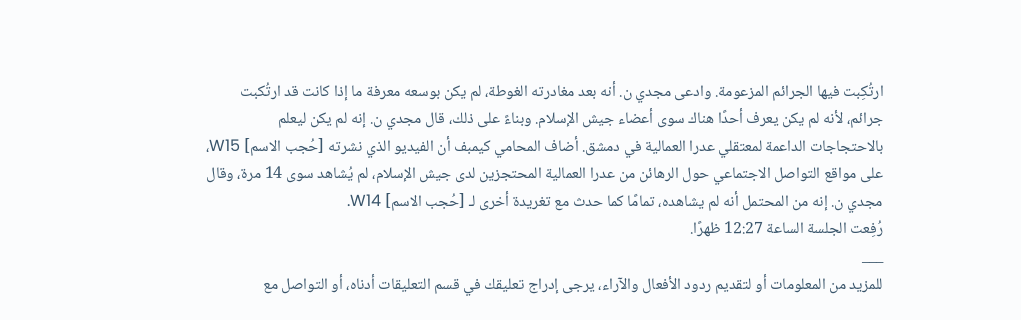ارتُكِبت فيها الجرائم المزعومة. وادعى مجدي ن. أنه بعد مغادرته الغوطة، لم يكن بوسعه معرفة ما إذا كانت قد ارتُكبت جرائم، لأنه لم يكن يعرف أحدًا هناك سوى أعضاء جيش الإسلام. وبناءً على ذلك، قال مجدي ن. إنه لم يكن ليعلم بالاحتجاجات الداعمة لمعتقلي عدرا العمالية في دمشق. أضاف المحامي كيمبف أن الفيديو الذي نشرته [حُجب الاسم] W15، على مواقع التواصل الاجتماعي حول الرهائن من عدرا العمالية المحتجزين لدى جيش الإسلام، لم يُشاهد سوى 14 مرة، وقال مجدي ن. إنه من المحتمل أنه لم يشاهده، تمامًا كما حدث مع تغريدة أخرى لـ [حُجب الاسم] W14.
رُفِعت الجلسة الساعة 12:27 ظهرًا.
___
للمزيد من المعلومات أو لتقديم ردود الأفعال والآراء، يرجى إدراج تعليقك في قسم التعليقات أدناه، أو التواصل مع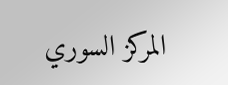المركز السوري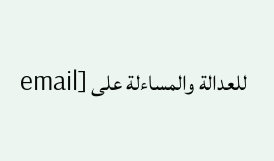للعدالة والمساءلة على [email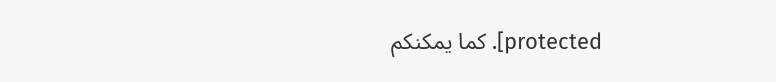protected]. كما يمكنكم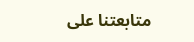متابعتنا على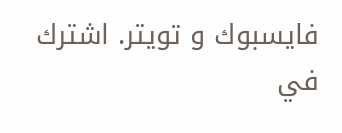فايسبوك و تويتر. اشترك في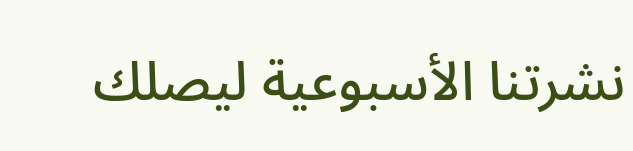نشرتنا الأسبوعية ليصلك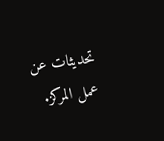تحديثات عن عمل المركز.